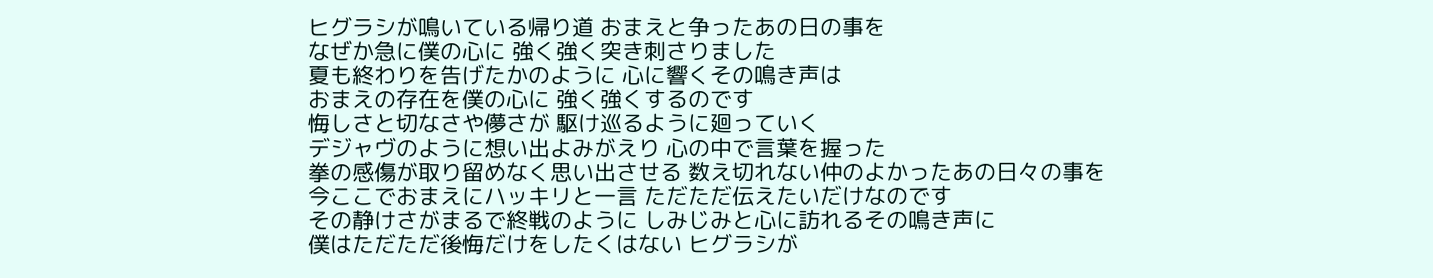ヒグラシが鳴いている帰り道 おまえと争ったあの日の事を
なぜか急に僕の心に 強く強く突き刺さりました
夏も終わりを告げたかのように 心に響くその鳴き声は
おまえの存在を僕の心に 強く強くするのです
悔しさと切なさや儚さが 駆け巡るように廻っていく
デジャヴのように想い出よみがえり 心の中で言葉を握った
拳の感傷が取り留めなく思い出させる 数え切れない仲のよかったあの日々の事を
今ここでおまえにハッキリと一言 ただただ伝えたいだけなのです
その静けさがまるで終戦のように しみじみと心に訪れるその鳴き声に
僕はただただ後悔だけをしたくはない ヒグラシが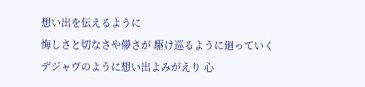想い出を伝えるように
悔しさと切なさや儚さが 駆け巡るように廻っていく
デジャヴのように想い出よみがえり 心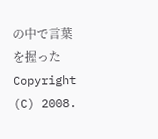の中で言葉を握った
Copyright (C) 2008.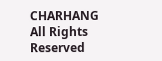CHARHANG All Rights Reserved